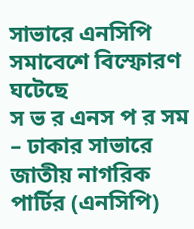সাভারে এনসিপি সমাবেশে বিস্ফোরণ ঘটেছে
স ভ র এনস প র সম – ঢাকার সাভারে জাতীয় নাগরিক পার্টির (এনসিপি)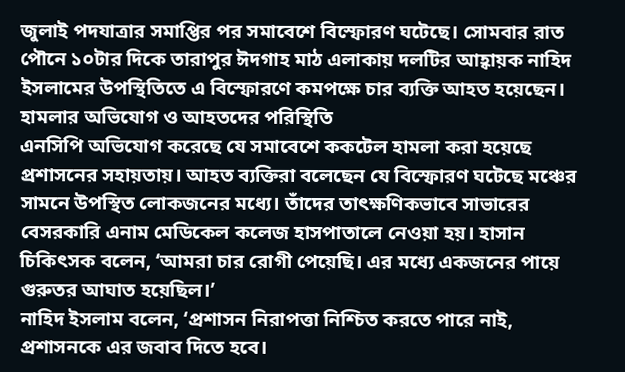জুলাই পদযাত্রার সমাপ্তির পর সমাবেশে বিস্ফোরণ ঘটেছে। সোমবার রাত পৌনে ১০টার দিকে তারাপুর ঈদগাহ মাঠ এলাকায় দলটির আহ্বায়ক নাহিদ ইসলামের উপস্থিতিতে এ বিস্ফোরণে কমপক্ষে চার ব্যক্তি আহত হয়েছেন।
হামলার অভিযোগ ও আহতদের পরিস্থিতি
এনসিপি অভিযোগ করেছে যে সমাবেশে ককটেল হামলা করা হয়েছে প্রশাসনের সহায়তায়। আহত ব্যক্তিরা বলেছেন যে বিস্ফোরণ ঘটেছে মঞ্চের সামনে উপস্থিত লোকজনের মধ্যে। তাঁদের তাৎক্ষণিকভাবে সাভারের বেসরকারি এনাম মেডিকেল কলেজ হাসপাতালে নেওয়া হয়। হাসান চিকিৎসক বলেন, ‘আমরা চার রোগী পেয়েছি। এর মধ্যে একজনের পায়ে গুরুতর আঘাত হয়েছিল।’
নাহিদ ইসলাম বলেন, ‘প্রশাসন নিরাপত্তা নিশ্চিত করতে পারে নাই, প্রশাসনকে এর জবাব দিতে হবে।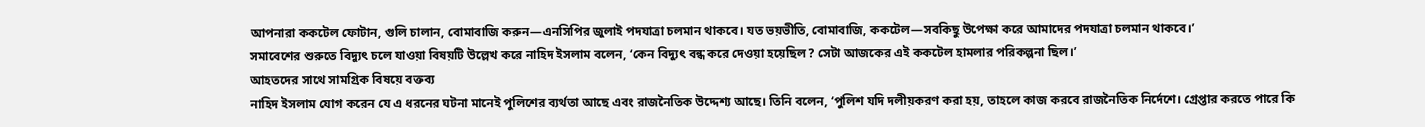আপনারা ককটেল ফোটান, গুলি চালান, বোমাবাজি করুন—এনসিপির জুলাই পদযাত্রা চলমান থাকবে। যত ভয়ভীতি, বোমাবাজি, ককটেল—সবকিছু উপেক্ষা করে আমাদের পদযাত্রা চলমান থাকবে।’
সমাবেশের শুরুতে বিদ্যুৎ চলে যাওয়া বিষয়টি উল্লেখ করে নাহিদ ইসলাম বলেন, ‘কেন বিদ্যুৎ বন্ধ করে দেওয়া হয়েছিল? সেটা আজকের এই ককটেল হামলার পরিকল্পনা ছিল।’
আহতদের সাথে সামগ্রিক বিষয়ে বক্তব্য
নাহিদ ইসলাম যোগ করেন যে এ ধরনের ঘটনা মানেই পুলিশের ব্যর্থতা আছে এবং রাজনৈতিক উদ্দেশ্য আছে। তিনি বলেন, ‘পুলিশ যদি দলীয়করণ করা হয়, তাহলে কাজ করবে রাজনৈতিক নির্দেশে। গ্রেপ্তার করতে পারে কি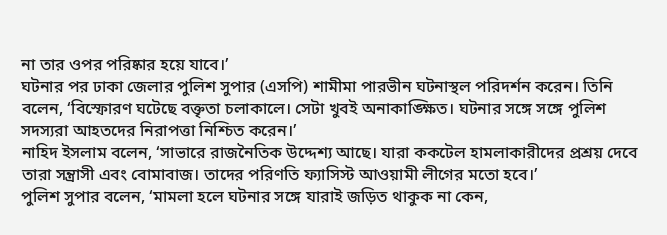না তার ওপর পরিষ্কার হয়ে যাবে।’
ঘটনার পর ঢাকা জেলার পুলিশ সুপার (এসপি) শামীমা পারভীন ঘটনাস্থল পরিদর্শন করেন। তিনি বলেন, ‘বিস্ফোরণ ঘটেছে বক্তৃতা চলাকালে। সেটা খুবই অনাকাঙ্ক্ষিত। ঘটনার সঙ্গে সঙ্গে পুলিশ সদস্যরা আহতদের নিরাপত্তা নিশ্চিত করেন।’
নাহিদ ইসলাম বলেন, ‘সাভারে রাজনৈতিক উদ্দেশ্য আছে। যারা ককটেল হামলাকারীদের প্রশ্রয় দেবে তারা সন্ত্রাসী এবং বোমাবাজ। তাদের পরিণতি ফ্যাসিস্ট আওয়ামী লীগের মতো হবে।’
পুলিশ সুপার বলেন, ‘মামলা হলে ঘটনার সঙ্গে যারাই জড়িত থাকুক না কেন,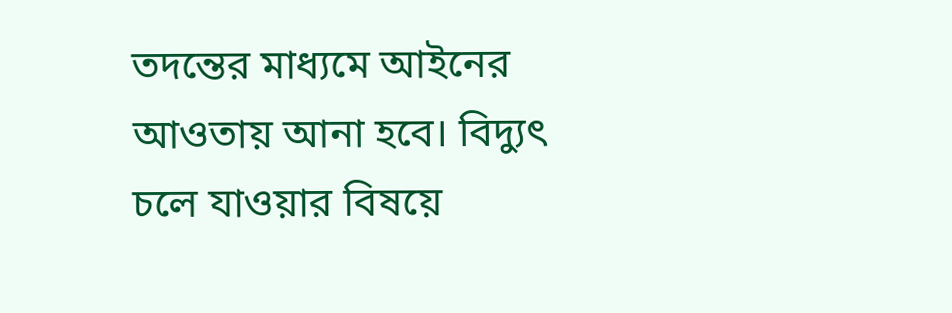তদন্তের মাধ্যমে আইনের আওতায় আনা হবে। বিদ্যুৎ চলে যাওয়ার বিষয়ে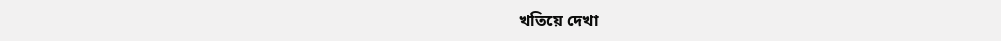খতিয়ে দেখা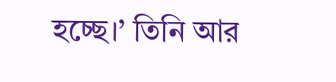হচ্ছে।’ তিনি আর